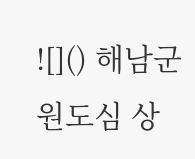![]() 해남군 원도심 상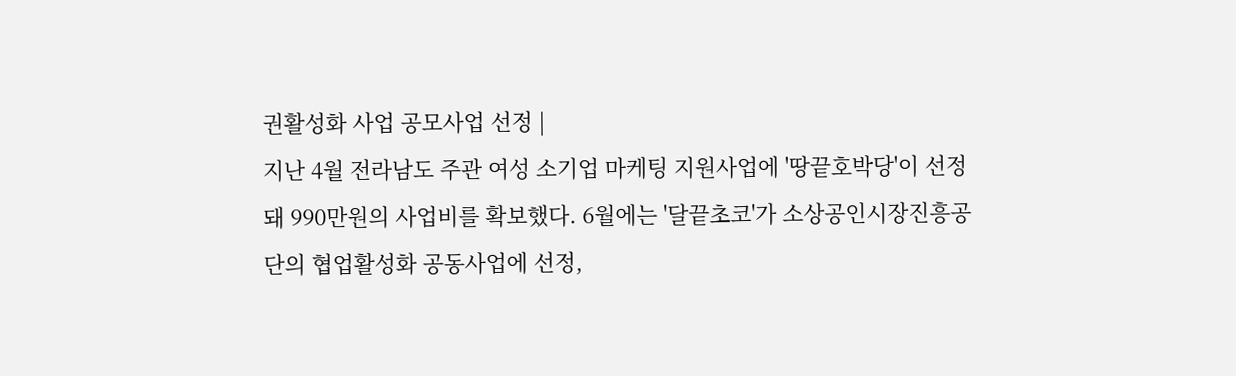권활성화 사업 공모사업 선정 |
지난 4월 전라남도 주관 여성 소기업 마케팅 지원사업에 '땅끝호박당'이 선정돼 990만원의 사업비를 확보했다. 6월에는 '달끝초코'가 소상공인시장진흥공단의 협업활성화 공동사업에 선정,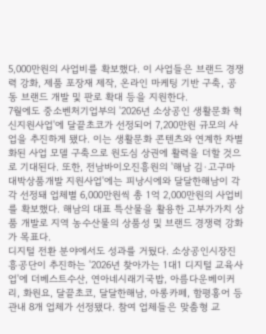5,000만원의 사업비를 확보했다. 이 사업들은 브랜드 경쟁력 강화, 제품 포장재 제작, 온라인 마케팅 기반 구축, 공동 브랜드 개발 및 판로 확대 등을 지원한다.
7월에도 중소벤처기업부의 '2026년 소상공인 생활문화 혁신지원사업'에 달끝초코가 선정되어 7,200만원 규모의 사업을 추진하게 됐다. 이는 생활문화 콘텐츠와 연계한 차별화된 사업 모델 구축으로 원도심 상권에 활력을 더할 것으로 기대된다. 또한, 전남바이오진흥원의 '해남 김·고구마 대박상품개발 지원사업'에는 피낭시에와 달달한해남이 각각 선정돼 업체별 6,000만원씩 총 1억 2,000만원의 사업비를 확보했다. 해남의 대표 특산물을 활용한 고부가가치 상품 개발로 지역 농수산물의 상품성 및 브랜드 경쟁력 강화가 목표다.
디지털 전환 분야에서도 성과를 거뒀다. 소상공인시장진흥공단이 추진하는 '2026년 찾아가는 1대1 디지털 교육사업'에 더베스트수산, 연아네시래기국밥, 아름다운베이커리, 화원요, 달끝초코, 달달한해남, 아롱카페, 함평홍어 등 관내 8개 업체가 선정됐다. 참여 업체들은 맞춤형 교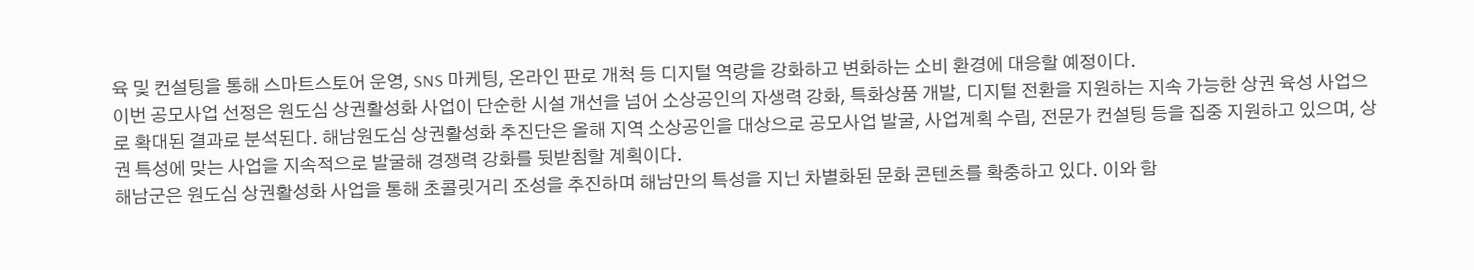육 및 컨설팅을 통해 스마트스토어 운영, SNS 마케팅, 온라인 판로 개척 등 디지털 역량을 강화하고 변화하는 소비 환경에 대응할 예정이다.
이번 공모사업 선정은 원도심 상권활성화 사업이 단순한 시설 개선을 넘어 소상공인의 자생력 강화, 특화상품 개발, 디지털 전환을 지원하는 지속 가능한 상권 육성 사업으로 확대된 결과로 분석된다. 해남원도심 상권활성화 추진단은 올해 지역 소상공인을 대상으로 공모사업 발굴, 사업계획 수립, 전문가 컨설팅 등을 집중 지원하고 있으며, 상권 특성에 맞는 사업을 지속적으로 발굴해 경쟁력 강화를 뒷받침할 계획이다.
해남군은 원도심 상권활성화 사업을 통해 초콜릿거리 조성을 추진하며 해남만의 특성을 지닌 차별화된 문화 콘텐츠를 확충하고 있다. 이와 함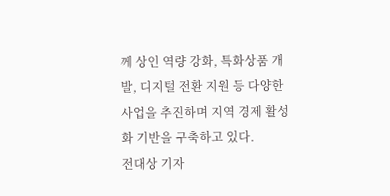께 상인 역량 강화, 특화상품 개발, 디지털 전환 지원 등 다양한 사업을 추진하며 지역 경제 활성화 기반을 구축하고 있다.
전대상 기자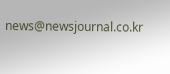news@newsjournal.co.kr